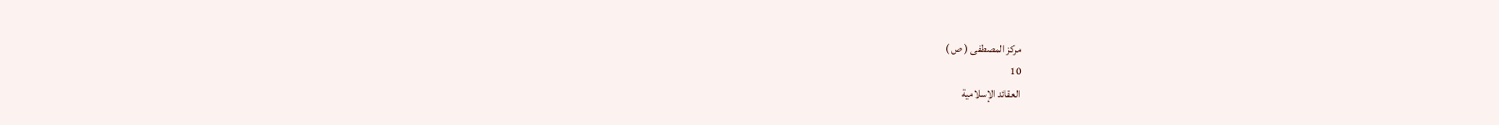مركز المصطفى ( ص )
10
العقائد الإسلامية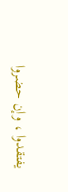يفتقدوا ، وإن حضروا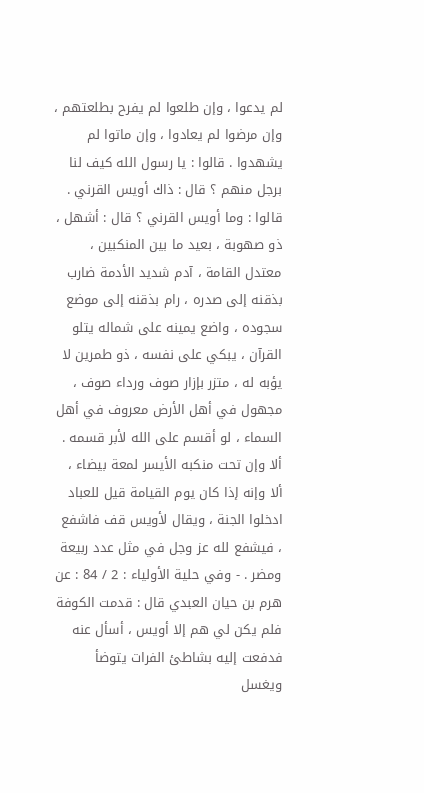لم يدعوا ، وإن طلعوا لم يفرح بطلعتهم ، وإن مرضوا لم يعادوا ، وإن ماتوا لم يشهدوا . قالوا : يا رسول الله كيف لنا برجل منهم ؟ قال : ذاك أويس القرني . قالوا : وما أويس القرني ؟ قال : أشهل ، ذو صهوبة ، بعيد ما بين المنكبين ، معتدل القامة ، آدم شديد الأدمة ضارب بذقنه إلى صدره ، رام بذقنه إلى موضع سجوده ، واضع يمينه على شماله يتلو القرآن ، يبكي على نفسه ، ذو طمرين لا يؤبه له ، متزر بإزار صوف ورداء صوف ، مجهول في أهل الأرض معروف في أهل السماء ، لو أقسم على الله لأبر قسمه . ألا وإن تحت منكبه الأيسر لمعة بيضاء ، ألا وإنه إذا كان يوم القيامة قيل للعباد ادخلوا الجنة ، ويقال لأويس قف فاشفع ، فيشفع لله عز وجل في مثل عدد ربيعة ومضر . - وفي حلية الأولياء : 2 / 84 : عن هرم بن حيان العبدي قال : قدمت الكوفة فلم يكن لي هم إلا أويس ، أسأل عنه فدفعت إليه بشاطئ الفرات يتوضأ ويغسل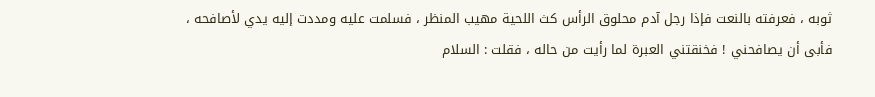ثوبه ، فعرفته بالنعت فإذا رجل آدم محلوق الرأس كث اللحية مهيب المنظر ، فسلمت عليه ومددت إليه يدي لأصافحه ، فأبى أن يصافحني ! فخنقتني العبرة لما رأيت من حاله ، فقلت : السلام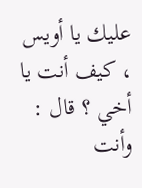عليك يا أويس ، كيف أنت يا أخي ؟ قال : وأنت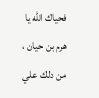فحياك الله يا هرم بن حيان ، من دلك علي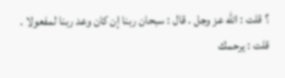؟ قلت : الله عز وجل . قال : سبحان ربنا إن كان وعد ربنا لمفعولا . قلت : يرحمك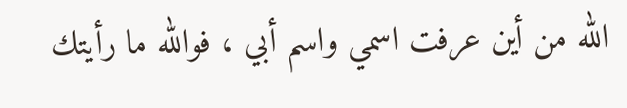الله من أين عرفت اسمي واسم أبي ، فوالله ما رأيتك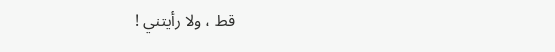قط ، ولا رأيتني !